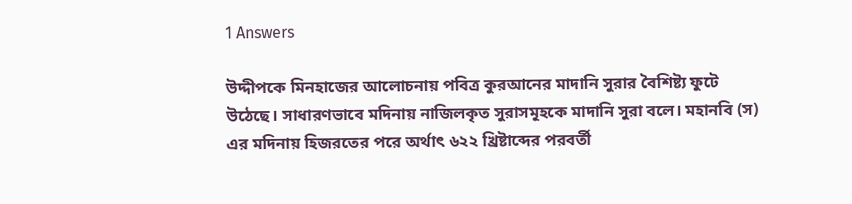1 Answers

উদ্দীপকে মিনহাজের আলোচনায় পবিত্র কুরআনের মাদানি সুরার বৈশিষ্ট্য ফুটে উঠেছে। সাধারণভাবে মদিনায় নাজিলকৃত সুরাসমূহকে মাদানি সুরা বলে। মহানবি (স) এর মদিনায় হিজরতের পরে অর্থাৎ ৬২২ খ্রিষ্টাব্দের পরবর্তী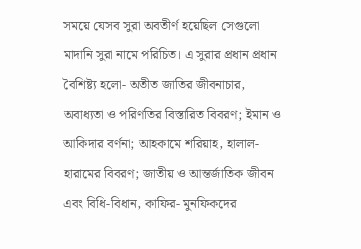সময়ে যেসব সুরা অবতীর্ণ হয়েছিল সেগুলো মাদানি সুরা নামে পরিচিত। এ সুরার প্রধান প্রধান বৈশিষ্ট্য হলো- অতীত জাতির জীবনাচার, অবাধ্যতা ও পরিণতির বিস্তারিত বিবরণ; ইমান ও আকিদার বর্ণনা; আহকামে শরিয়াহ, হালাল-হারামের বিবরণ; জাতীয় ও আন্তর্জাতিক জীবন এবং বিধি-বিধান, কাফির- মুনফিকদের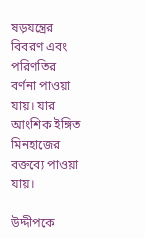ষড়যন্ত্রের বিবরণ এবং পরিণতির বর্ণনা পাওয়া যায়। যার আংশিক ইঙ্গিত মিনহাজের বক্তব্যে পাওয়া যায়।

উদ্দীপকে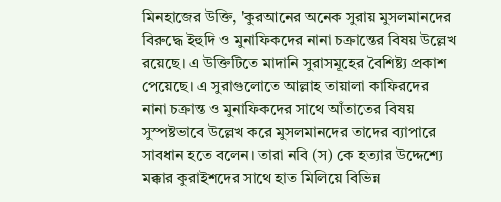মিনহাজের উক্তি, 'কুরআনের অনেক সুরায় মুসলমানদের বিরুদ্ধে ইহুদি ও মুনাফিকদের নানা চক্রান্তের বিষয় উল্লেখ রয়েছে। এ উক্তিটিতে মাদানি সুরাসমূহের বৈশিষ্ট্য প্রকাশ পেয়েছে। এ সুরাগুলোতে আল্লাহ তায়ালা কাফিরদের নানা চক্রান্ত ও মুনাফিকদের সাথে আঁতাতের বিষয় সুস্পষ্টভাবে উল্লেখ করে মুসলমানদের তাদের ব্যাপারে সাবধান হতে বলেন। তারা নবি (স) কে হত্যার উদ্দেশ্যে মক্কার কুরাইশদের সাথে হাত মিলিয়ে বিভিন্ন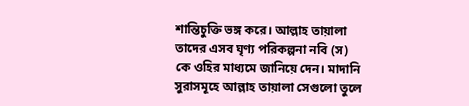শান্তিচুক্তি ভঙ্গ করে। আল্লাহ তায়ালা তাদের এসব ঘৃণ্য পরিকল্পনা নবি (স) কে ওহির মাধ্যমে জানিয়ে দেন। মাদানি সুরাসমূহে আল্লাহ তায়ালা সেগুলো তুলে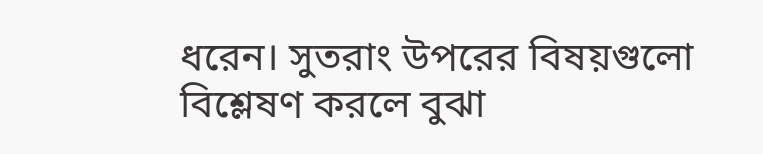ধরেন। সুতরাং উপরের বিষয়গুলো বিশ্লেষণ করলে বুঝা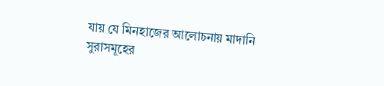যায় যে মিনহাজের আলোচনায় মাদানি সুরাসমূহের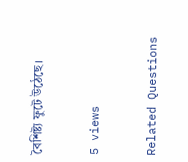বৈশিষ্ট্য ফুটে উঠেছে।

5 views

Related Questions